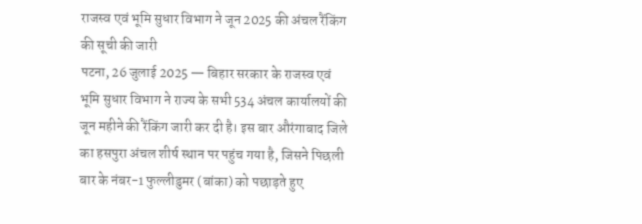राजस्व एवं भूमि सुधार विभाग ने जून 2025 की अंचल रैंकिंग की सूची की जारी
पटना, 26 जुलाई 2025 — बिहार सरकार के राजस्व एवं भूमि सुधार विभाग ने राज्य के सभी 534 अंचल कार्यालयों की जून महीने की रैंकिंग जारी कर दी है। इस बार औरंगाबाद जिले का हसपुरा अंचल शीर्ष स्थान पर पहुंच गया है, जिसने पिछली बार के नंबर-1 फुल्लीडुमर (बांका) को पछाड़ते हुए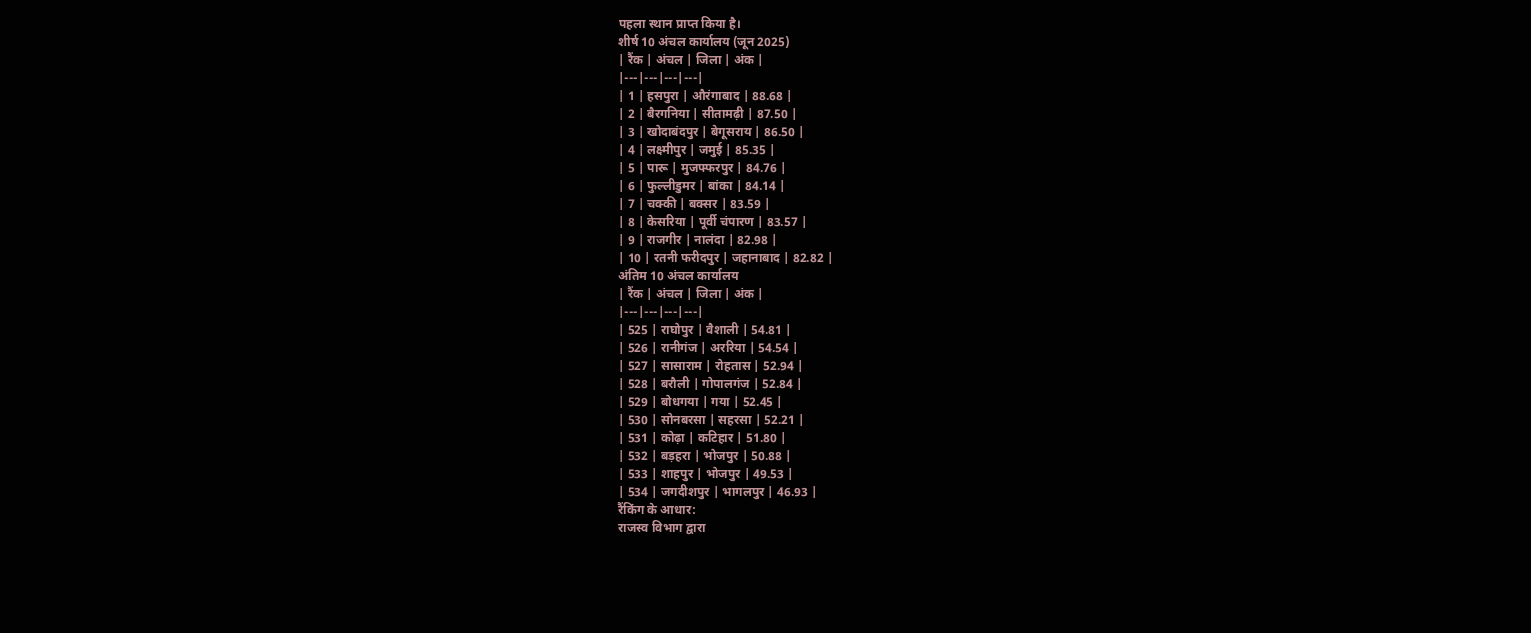पहला स्थान प्राप्त किया है।
शीर्ष 10 अंचल कार्यालय (जून 2025)
| रैंक | अंचल | जिला | अंक |
|---|---|---|---|
| 1 | हसपुरा | औरंगाबाद | 88.68 |
| 2 | बैरगनिया | सीतामढ़ी | 87.50 |
| 3 | खोदाबंदपुर | बेगूसराय | 86.50 |
| 4 | लक्ष्मीपुर | जमुई | 85.35 |
| 5 | पारू | मुजफ्फरपुर | 84.76 |
| 6 | फुल्लीडुमर | बांका | 84.14 |
| 7 | चक्की | बक्सर | 83.59 |
| 8 | केसरिया | पूर्वी चंपारण | 83.57 |
| 9 | राजगीर | नालंदा | 82.98 |
| 10 | रतनी फरीदपुर | जहानाबाद | 82.82 |
अंतिम 10 अंचल कार्यालय
| रैंक | अंचल | जिला | अंक |
|---|---|---|---|
| 525 | राघोपुर | वैशाली | 54.81 |
| 526 | रानीगंज | अररिया | 54.54 |
| 527 | सासाराम | रोहतास | 52.94 |
| 528 | बरौली | गोपालगंज | 52.84 |
| 529 | बोधगया | गया | 52.45 |
| 530 | सोनबरसा | सहरसा | 52.21 |
| 531 | कोढ़ा | कटिहार | 51.80 |
| 532 | बड़हरा | भोजपुर | 50.88 |
| 533 | शाहपुर | भोजपुर | 49.53 |
| 534 | जगदीशपुर | भागलपुर | 46.93 |
रैंकिंग के आधार:
राजस्व विभाग द्वारा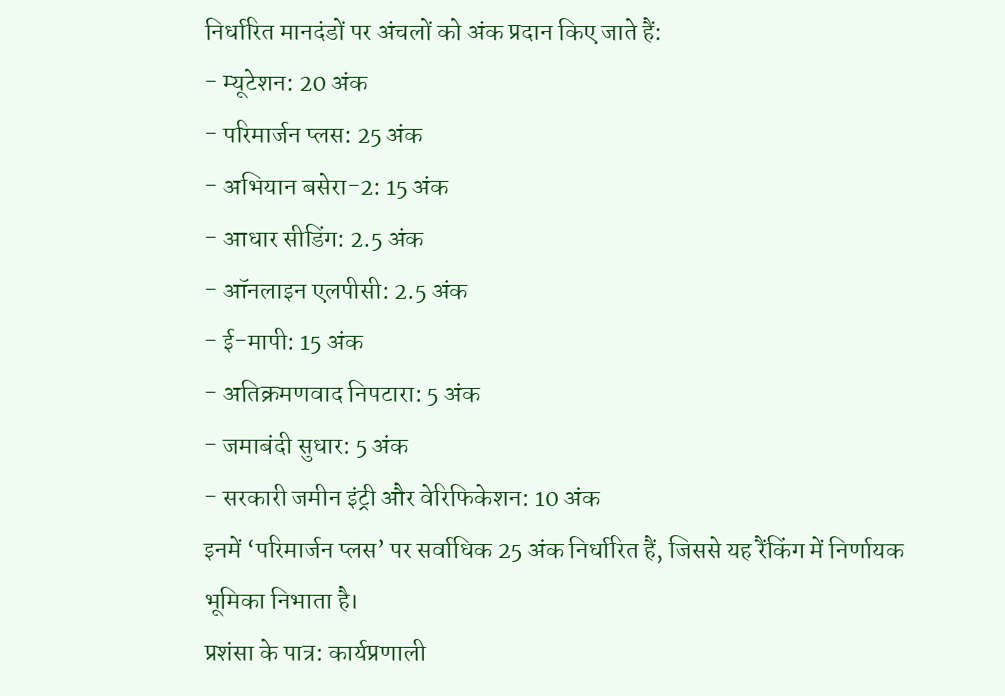निर्धारित मानदंडों पर अंचलों को अंक प्रदान किए जाते हैं:
- म्यूटेशन: 20 अंक
- परिमार्जन प्लस: 25 अंक
- अभियान बसेरा-2: 15 अंक
- आधार सीडिंग: 2.5 अंक
- ऑनलाइन एलपीसी: 2.5 अंक
- ई-मापी: 15 अंक
- अतिक्रमणवाद निपटारा: 5 अंक
- जमाबंदी सुधार: 5 अंक
- सरकारी जमीन इंट्री और वेरिफिकेशन: 10 अंक
इनमें ‘परिमार्जन प्लस’ पर सर्वाधिक 25 अंक निर्धारित हैं, जिससे यह रैंकिंग में निर्णायक भूमिका निभाता है।
प्रशंसा के पात्र: कार्यप्रणाली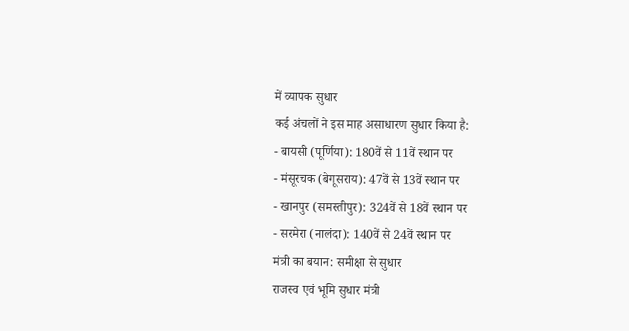में व्यापक सुधार
कई अंचलों ने इस माह असाधारण सुधार किया है:
- बायसी (पूर्णिया): 180वें से 11वें स्थान पर
- मंसूरचक (बेगूसराय): 47वें से 13वें स्थान पर
- खानपुर (समस्तीपुर): 324वें से 18वें स्थान पर
- सरमेरा (नालंदा): 140वें से 24वें स्थान पर
मंत्री का बयान: समीक्षा से सुधार
राजस्व एवं भूमि सुधार मंत्री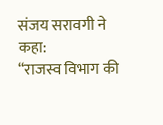संजय सरावगी ने कहा:
“राजस्व विभाग की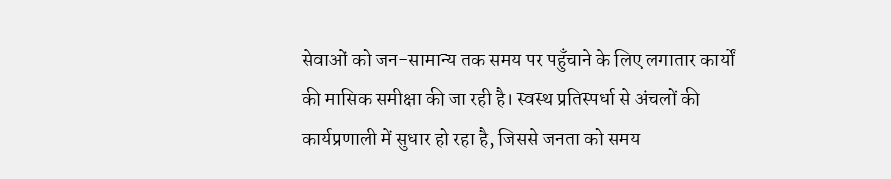सेवाओं को जन-सामान्य तक समय पर पहुँचाने के लिए लगातार कार्यों की मासिक समीक्षा की जा रही है। स्वस्थ प्रतिस्पर्धा से अंचलों की कार्यप्रणाली में सुधार हो रहा है, जिससे जनता को समय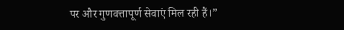पर और गुणवत्तापूर्ण सेवाएं मिल रही हैं।”